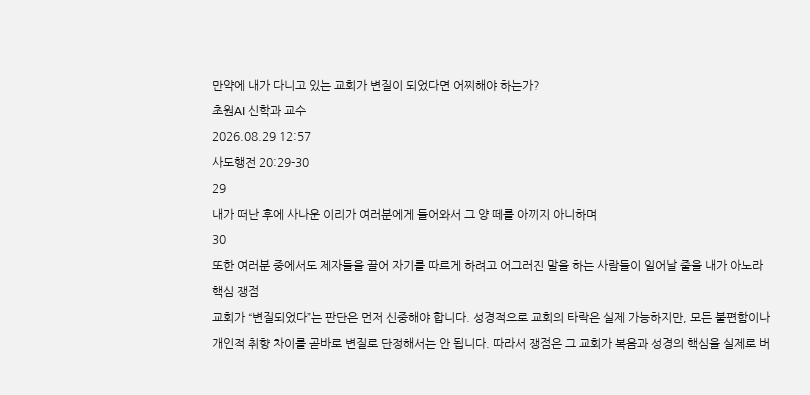만약에 내가 다니고 있는 교회가 변질이 되었다면 어찌해야 하는가?
초원AI 신학과 교수
2026.08.29 12:57
사도행전 20:29-30
29
내가 떠난 후에 사나운 이리가 여러분에게 들어와서 그 양 떼를 아끼지 아니하며
30
또한 여러분 중에서도 제자들을 끌어 자기를 따르게 하려고 어그러진 말을 하는 사람들이 일어날 줄을 내가 아노라
핵심 쟁점
교회가 “변질되었다”는 판단은 먼저 신중해야 합니다. 성경적으로 교회의 타락은 실제 가능하지만, 모든 불편함이나 개인적 취향 차이를 곧바로 변질로 단정해서는 안 됩니다. 따라서 쟁점은 그 교회가 복음과 성경의 핵심을 실제로 버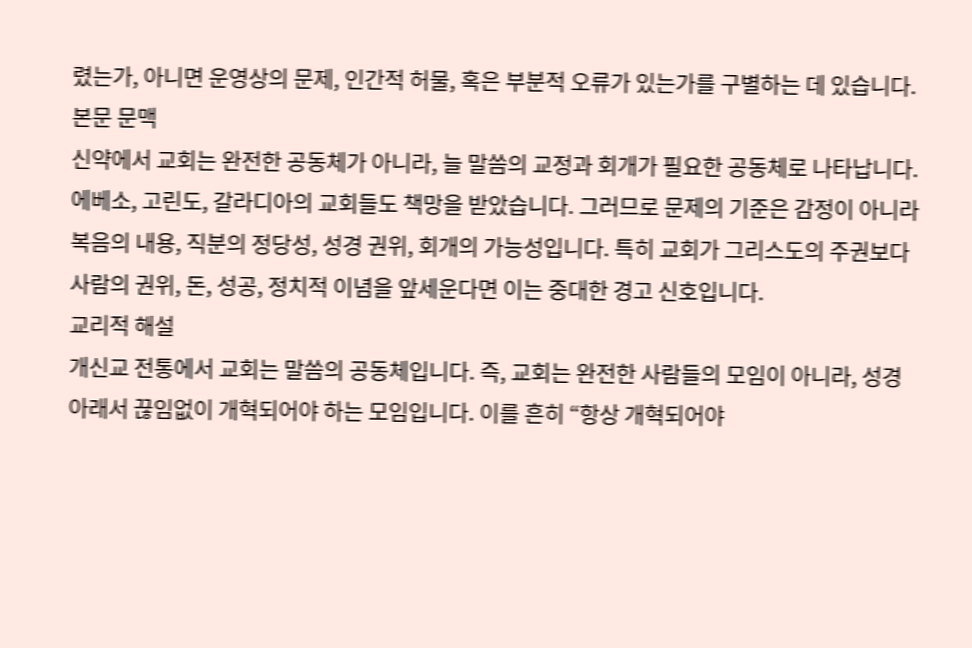렸는가, 아니면 운영상의 문제, 인간적 허물, 혹은 부분적 오류가 있는가를 구별하는 데 있습니다.
본문 문맥
신약에서 교회는 완전한 공동체가 아니라, 늘 말씀의 교정과 회개가 필요한 공동체로 나타납니다. 에베소, 고린도, 갈라디아의 교회들도 책망을 받았습니다. 그러므로 문제의 기준은 감정이 아니라 복음의 내용, 직분의 정당성, 성경 권위, 회개의 가능성입니다. 특히 교회가 그리스도의 주권보다 사람의 권위, 돈, 성공, 정치적 이념을 앞세운다면 이는 중대한 경고 신호입니다.
교리적 해설
개신교 전통에서 교회는 말씀의 공동체입니다. 즉, 교회는 완전한 사람들의 모임이 아니라, 성경 아래서 끊임없이 개혁되어야 하는 모임입니다. 이를 흔히 “항상 개혁되어야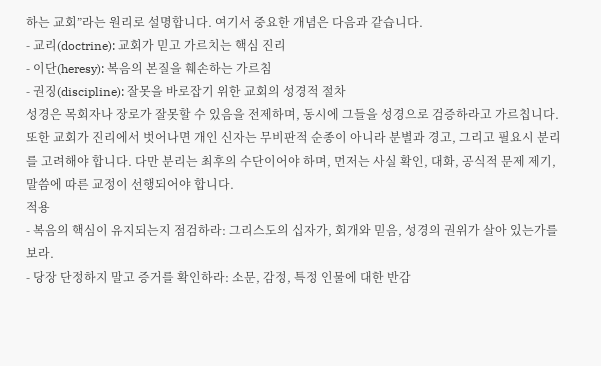하는 교회”라는 원리로 설명합니다. 여기서 중요한 개념은 다음과 같습니다.
- 교리(doctrine): 교회가 믿고 가르치는 핵심 진리
- 이단(heresy): 복음의 본질을 훼손하는 가르침
- 권징(discipline): 잘못을 바로잡기 위한 교회의 성경적 절차
성경은 목회자나 장로가 잘못할 수 있음을 전제하며, 동시에 그들을 성경으로 검증하라고 가르칩니다. 또한 교회가 진리에서 벗어나면 개인 신자는 무비판적 순종이 아니라 분별과 경고, 그리고 필요시 분리를 고려해야 합니다. 다만 분리는 최후의 수단이어야 하며, 먼저는 사실 확인, 대화, 공식적 문제 제기, 말씀에 따른 교정이 선행되어야 합니다.
적용
- 복음의 핵심이 유지되는지 점검하라: 그리스도의 십자가, 회개와 믿음, 성경의 권위가 살아 있는가를 보라.
- 당장 단정하지 말고 증거를 확인하라: 소문, 감정, 특정 인물에 대한 반감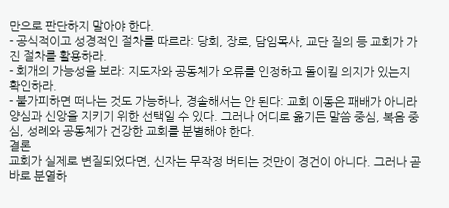만으로 판단하지 말아야 한다.
- 공식적이고 성경적인 절차를 따르라: 당회, 장로, 담임목사, 교단 질의 등 교회가 가진 절차를 활용하라.
- 회개의 가능성을 보라: 지도자와 공동체가 오류를 인정하고 돌이킬 의지가 있는지 확인하라.
- 불가피하면 떠나는 것도 가능하나, 경솔해서는 안 된다: 교회 이동은 패배가 아니라 양심과 신앙을 지키기 위한 선택일 수 있다. 그러나 어디로 옮기든 말씀 중심, 복음 중심, 성례와 공동체가 건강한 교회를 분별해야 한다.
결론
교회가 실제로 변질되었다면, 신자는 무작정 버티는 것만이 경건이 아니다. 그러나 곧바로 분열하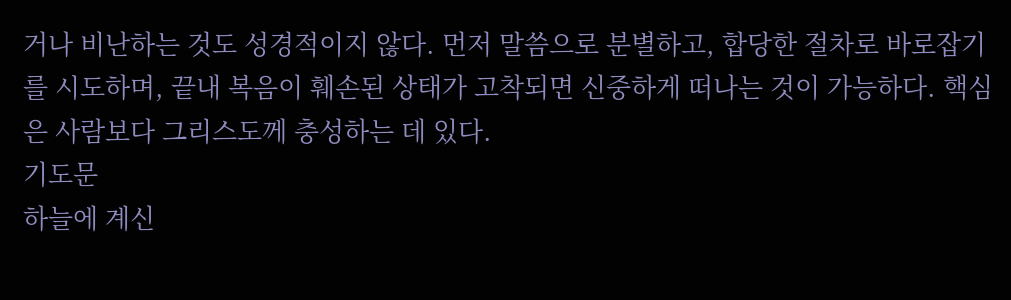거나 비난하는 것도 성경적이지 않다. 먼저 말씀으로 분별하고, 합당한 절차로 바로잡기를 시도하며, 끝내 복음이 훼손된 상태가 고착되면 신중하게 떠나는 것이 가능하다. 핵심은 사람보다 그리스도께 충성하는 데 있다.
기도문
하늘에 계신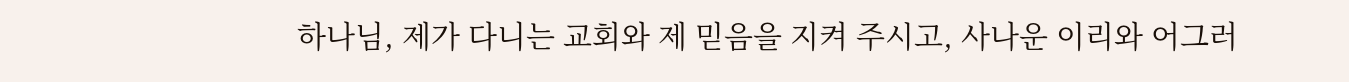하나님, 제가 다니는 교회와 제 믿음을 지켜 주시고, 사나운 이리와 어그러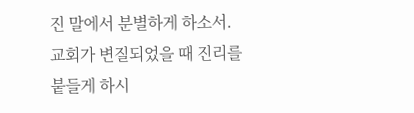진 말에서 분별하게 하소서. 교회가 변질되었을 때 진리를 붙들게 하시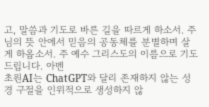고, 말씀과 기도로 바른 길을 따르게 하소서. 주님의 뜻 안에서 믿음의 공동체를 분별하며 살게 하옵소서. 주 예수 그리스도의 이름으로 기도 드립니다. 아멘
초원AI는 ChatGPT와 달리 존재하지 않는 성경 구절을 인위적으로 생성하지 않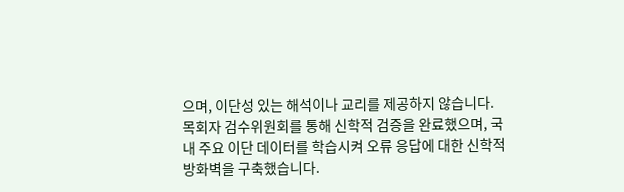으며, 이단성 있는 해석이나 교리를 제공하지 않습니다.
목회자 검수위원회를 통해 신학적 검증을 완료했으며, 국내 주요 이단 데이터를 학습시켜 오류 응답에 대한 신학적 방화벽을 구축했습니다.